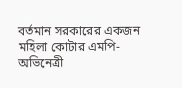বর্তমান সরকারের একজন মহিলা কোটার এমপি-অভিনেত্রী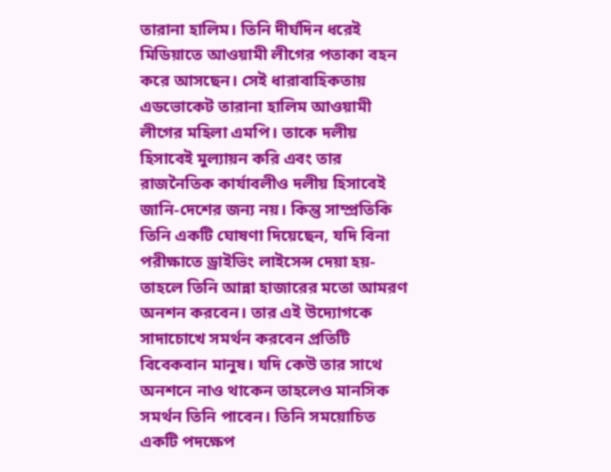তারানা হালিম। তিনি দীর্ঘদিন ধরেই মিডিয়াতে আওয়ামী লীগের পতাকা বহন করে আসছেন। সেই ধারাবাহিকতায় এডভোকেট তারানা হালিম আওয়ামী লীগের মহিলা এমপি। তাকে দলীয় হিসাবেই মুল্যায়ন করি এবং তার রাজনৈতিক কার্যাবলীও দলীয় হিসাবেই জানি-দেশের জন্য নয়। কিন্তু সাম্প্রতিকি তিনি একটি ঘোষণা দিয়েছেন, যদি বিনা পরীক্ষাতে ড্রাইভিং লাইসেন্স দেয়া হয়-তাহলে তিনি আন্না হাজারের মতো আমরণ অনশন করবেন। তার এই উদ্যোগকে সাদাচোখে সমর্থন করবেন প্রতিটি বিবেকবান মানুষ। যদি কেউ তার সাথে অনশনে নাও থাকেন তাহলেও মানসিক সমর্থন তিনি পাবেন। তিনি সময়োচিত একটি পদক্ষেপ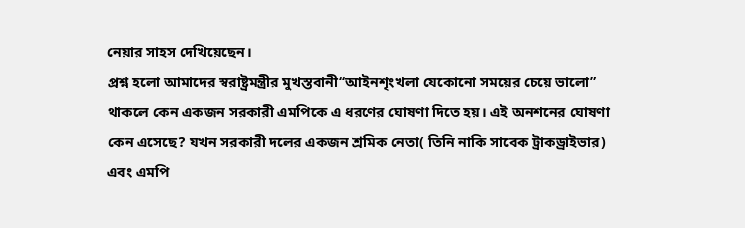নেয়ার সাহস দেখিয়েছেন।
প্রশ্ন হলো আমাদের স্বরাষ্ট্রমন্ত্রীর মুখস্তবানী‘‘আইনশৃংখলা যেকোনো সময়ের চেয়ে ভালো” থাকলে কেন একজন সরকারী এমপিকে এ ধরণের ঘোষণা দিতে হয়। এই অনশনের ঘোষণা কেন এসেছে? যখন সরকারী দলের একজন শ্রমিক নেতা( তিনি নাকি সাবেক ট্রাকড্রাইভার) এবং এমপি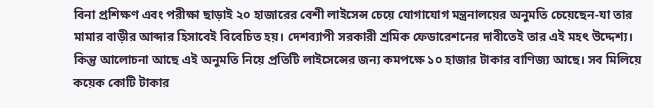বিনা প্রশিক্ষণ এবং পরীক্ষা ছাড়াই ২০ হাজারের বেশী লাইসেন্স চেয়ে যোগাযোগ মন্ত্রনালয়ের অনুমতি চেয়েছেন-যা তার মামার বাড়ীর আব্দার হিসাবেই বিবেচিত হয়। দেশব্যাপী সরকারী শ্রমিক ফেডারেশনের দাবীতেই তার এই মহৎ উদ্দেশ্য। কিন্তু আলোচনা আছে এই অনুমতি নিয়ে প্রতিটি লাইসেন্সের জন্য কমপক্ষে ১০ হাজার টাকার বাণিজ্য আছে। সব মিলিয়ে কয়েক কোটি টাকার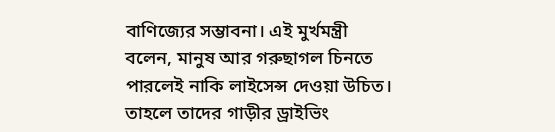বাণিজ্যের সম্ভাবনা। এই মুর্খমন্ত্রী বলেন, মানুষ আর গরুছাগল চিনতে পারলেই নাকি লাইসেন্স দেওয়া উচিত। তাহলে তাদের গাড়ীর ড্রাইভিং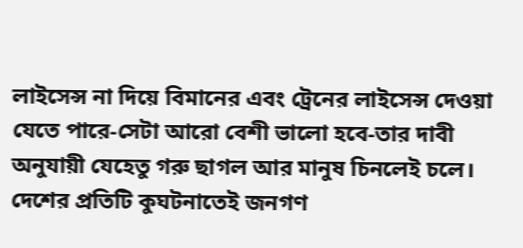লাইসেন্স না দিয়ে বিমানের এবং ট্রেনের লাইসেন্স দেওয়া যেতে পারে-সেটা আরো বেশী ভালো হবে-তার দাবী অনুযায়ী যেহেতু গরু ছাগল আর মানুষ চিনলেই চলে।
দেশের প্রতিটি কুঘটনাতেই জনগণ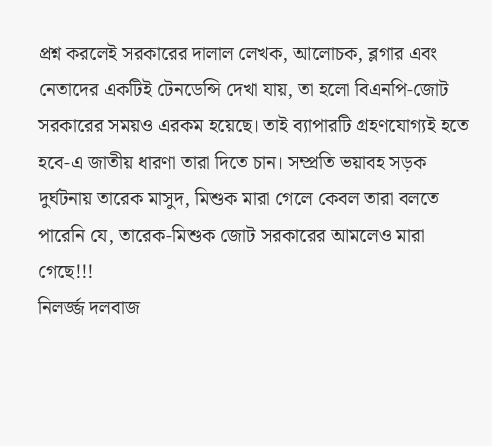প্রশ্ন করলেই সরকারের দালাল লেখক, আলোচক, ব্লগার এবং নেতাদের একটিই টেনডেন্সি দেখা যায়, তা হলো বিএনপি-জোট সরকারের সময়ও এরকম হয়েছে। তাই ব্যাপারটি গ্রহণযোগ্যই হতে হবে-এ জাতীয় ধারণা তারা দিতে চান। সম্প্রতি ভয়াবহ সড়ক দুর্ঘটনায় তারেক মাসুদ, মিশুক মারা গেলে কেবল তারা বলতে পারেনি যে, তারেক-মিশুক জোট সরকারের আমলেও মারা গেছে!!!
নিলর্জ্জ দলবাজ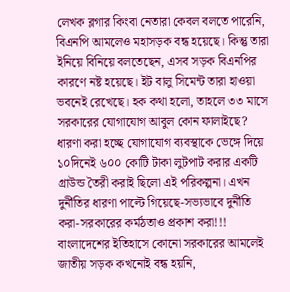লেখক ব্লগার কিংবা নেতারা কেবল বলতে পারেনি, বিএনপি আমলেও মহাসড়ক বন্ধ হয়েছে। কিন্তু তারা ইনিয়ে বিনিয়ে বলতেছেন, এসব সড়ক বিএনপির কারণে নষ্ট হয়েছে। ইট বালু সিমেন্ট তারা হাওয়া ভবনেই রেখেছে। হক কথা হলো, তাহলে ৩৩ মাসে সরকারের যোগাযোগ আবুল কোন ফালাইছে? ধারণা করা হচ্ছে যোগাযোগ ব্যবস্থাকে ভেঙ্গে দিয়ে ১০দিনেই ৬০০ কোটি টাকা লুটপাট করার একটি গ্রাউন্ড তৈরী করাই ছিলো এই পরিকল্পনা। এখন দুর্নীতির ধারণা পাল্টে গিয়েছে-সভ্যভাবে দুর্নীতি করা-সরকারের কর্মঠতাও প্রকাশ করা!!!
বাংলাদেশের ইতিহাসে কোনো সরকারের আমলেই জাতীয় সড়ক কখনোই বন্ধ হয়নি,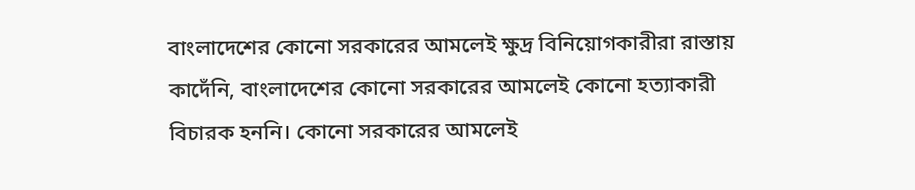বাংলাদেশের কোনো সরকারের আমলেই ক্ষুদ্র বিনিয়োগকারীরা রাস্তায় কাদেঁনি, বাংলাদেশের কোনো সরকারের আমলেই কোনো হত্যাকারী বিচারক হননি। কোনো সরকারের আমলেই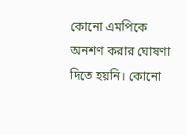কোনো এমপিকে অনশণ করার ঘোষণা দিতে হয়নি। কোনো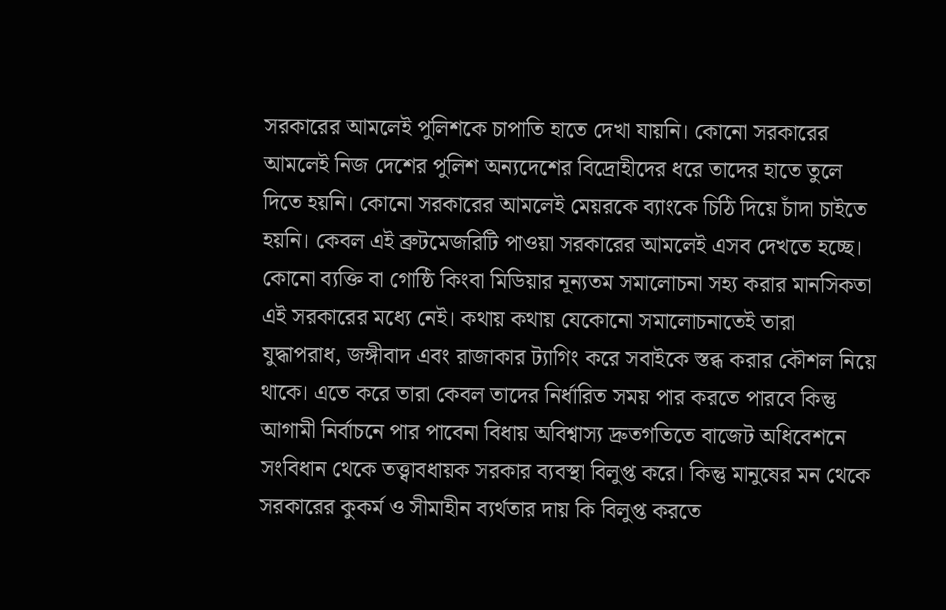সরকারের আমলেই পুলিশকে চাপাতি হাতে দেখা যায়নি। কোনো সরকারের আমলেই নিজ দেশের পুলিশ অন্যদেশের বিদ্রোহীদের ধরে তাদের হাতে তুলে দিতে হয়নি। কোনো সরকারের আমলেই মেয়রকে ব্যাংকে চিঠি দিয়ে চাঁদা চাইতে হয়নি। কেবল এই ব্রুটমেজরিটি পাওয়া সরকারের আমলেই এসব দেখতে হচ্ছে।
কোনো ব্যক্তি বা গোষ্ঠি কিংবা মিডিয়ার নূন্যতম সমালোচনা সহ্য করার মানসিকতা এই সরকারের মধ্যে নেই। কথায় কথায় যেকোনো সমালোচনাতেই তারা যুদ্ধাপরাধ, জঙ্গীবাদ এবং রাজাকার ট্যাগিং করে সবাইকে স্তব্ধ করার কৌশল নিয়ে থাকে। এতে করে তারা কেবল তাদের নির্ধারিত সময় পার করতে পারবে কিন্তু আগামী নির্বাচনে পার পাবেনা বিধায় অবিশ্বাস্য দ্রুতগতিতে বাজেট অধিবেশনে সংবিধান থেকে তত্ত্বাবধায়ক সরকার ব্যবস্থা বিলুপ্ত করে। কিন্তু মানুষের মন থেকে সরকারের কুকর্ম ও সীমাহীন ব্যর্থতার দায় কি বিলুপ্ত করতে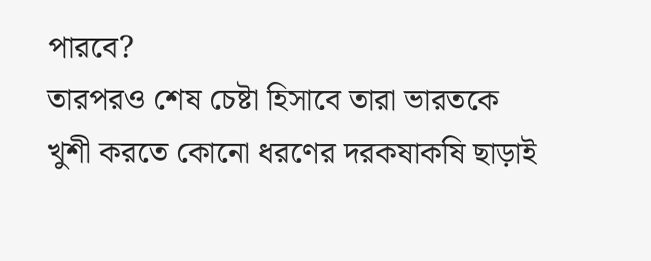পারবে?
তারপরও শেষ চেষ্টা হিসাবে তারা ভারতকে খুশী করতে কোনো ধরণের দরকষাকষি ছাড়াই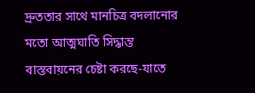দ্রুততার সাথে মানচিত্র বদলানোর মতো আত্মঘাতি সিদ্ধান্ত বাস্তবায়নের চেষ্টা করছে-যাতে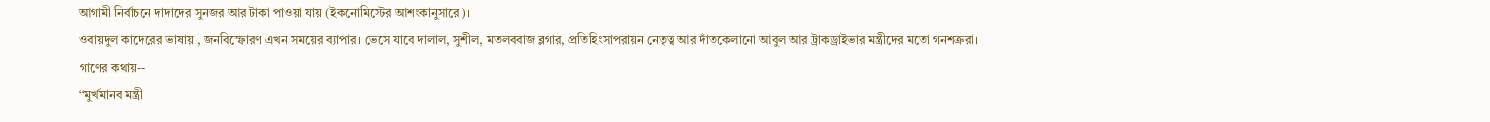আগামী নির্বাচনে দাদাদের সুনজর আর টাকা পাওয়া যায় (ইকনোমিস্টের আশংকানুসারে)।
ওবায়দুল কাদেরের ভাষায় , জনবিস্ফোরণ এখন সময়ের ব্যাপার। ভেসে যাবে দালাল, সুশীল, মতলববাজ ব্লগার, প্রতিহিংসাপরায়ন নেতৃত্ব আর দাঁতকেলানো আবুল আর ট্রাকড্রাইভার মন্ত্রীদের মতো গনশত্রুরা।
গাণের কথায়--
‘‘মুর্খমানব মন্ত্রী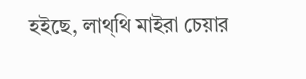হইছে, লাথ্থি মাইরা চেয়ার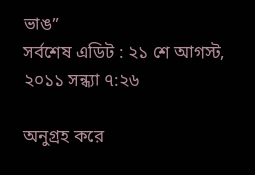ভাঙ”
সর্বশেষ এডিট : ২১ শে আগস্ট, ২০১১ সন্ধ্যা ৭:২৬

অনুগ্রহ করে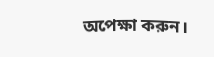অপেক্ষা করুন।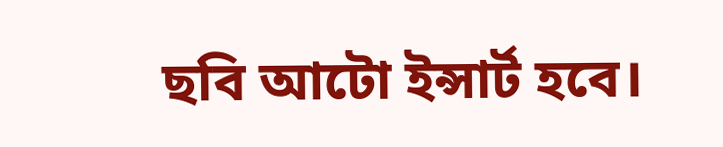ছবি আটো ইন্সার্ট হবে।